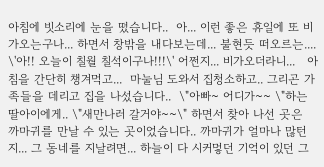아침에 빗소리에 눈을 떴습니다..  아... 이런 좋은 휴일에 또 비가오는구나... 하면서 창밖을 내다보는데... 불현듯 떠오르는....   \'아!! 오늘이 칠월 칠석이구나!!!\' 어쩐지... 비가오더라니...   아침을 간단히 챙겨먹고...  마눌님 도와서 집청소하고.. 그리곤 가족들을 데리고 집을 나섰습니다..  \"아빠~ 어디가~~ \"하는 딸아이에게.. \"새만나러 갈거야~~\" 하면서 찾아 나선 곳은  까마귀를 만날 수 있는 곳이었습니다.. 까마귀가 얼마나 많턴지... 그 동네를 지날려면... 하늘이 다 시커멓던 기억이 있던 그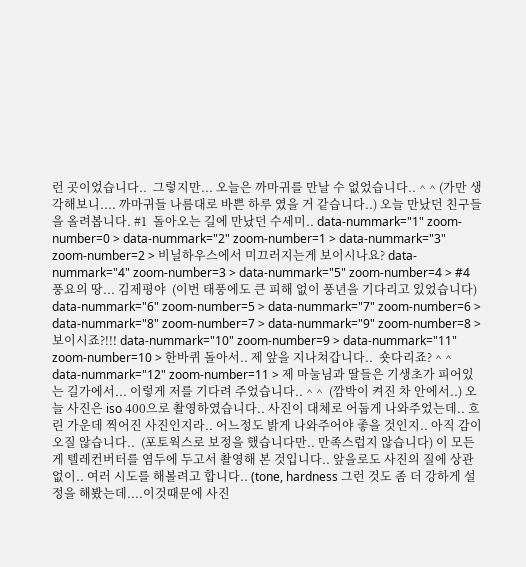런 곳이었습니다..  그렇지만... 오늘은 까마귀를 만날 수 없었습니다.. ^ ^ (가만 생각해보니.... 까마귀들 나름대로 바쁜 하루 였을 거 같습니다..) 오늘 만났던 친구들을 올려봅니다. #1  돌아오는 길에 만났던 수세미.. data-nummark="1" zoom-number=0 > data-nummark="2" zoom-number=1 > data-nummark="3" zoom-number=2 > 비닐하우스에서 미끄러지는게 보이시나요? data-nummark="4" zoom-number=3 > data-nummark="5" zoom-number=4 > #4  풍요의 땅... 김제평야  (이번 태풍에도 큰 피해 없이 풍년을 기다리고 있었습니다) data-nummark="6" zoom-number=5 > data-nummark="7" zoom-number=6 > data-nummark="8" zoom-number=7 > data-nummark="9" zoom-number=8 > 보이시죠?!!! data-nummark="10" zoom-number=9 > data-nummark="11" zoom-number=10 > 한바퀴 돌아서.. 제 앞을 지나쳐갑니다..  숏다리죠? ^ ^ data-nummark="12" zoom-number=11 > 제 마눌님과 딸들은 기생초가 피어있는 길가에서... 이렇게 저를 기다려 주었습니다.. ^ ^  (깜박이 켜진 차 안에서..) 오늘 사진은 iso 400으로 촬영하였습니다.. 사진이 대체로 어둡게 나와주었는데.. 흐린 가운데 찍어진 사진인지라.. 어느정도 밝게 나와주어야 좋을 것인지.. 아직 감이 오질 않습니다..  (포토웍스로 보정을 했습니다만.. 만족스럽지 않습니다) 이 모든게 텔레컨버터를 염두에 두고서 촬영해 본 것입니다.. 앞을로도 사진의 질에 상관없이.. 여러 시도를 해볼려고 합니다.. (tone, hardness 그런 것도 좀 더 강하게 설정을 해봤는데....이것때문에 사진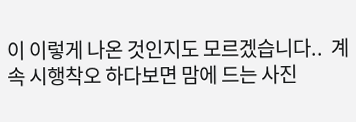이 이렇게 나온 것인지도 모르겠습니다..  계속 시행착오 하다보면 맘에 드는 사진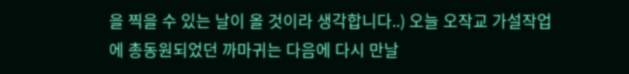을 찍을 수 있는 날이 올 것이라 생각합니다..) 오늘 오작교 가설작업에 총동원되었던 까마귀는 다음에 다시 만날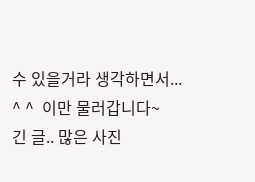수 있을거라 생각하면서... ^ ^  이만 물러갑니다~  긴 글.. 많은 사진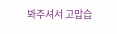봐주셔서 고맙습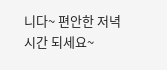니다~ 편안한 저녁 시간 되세요~